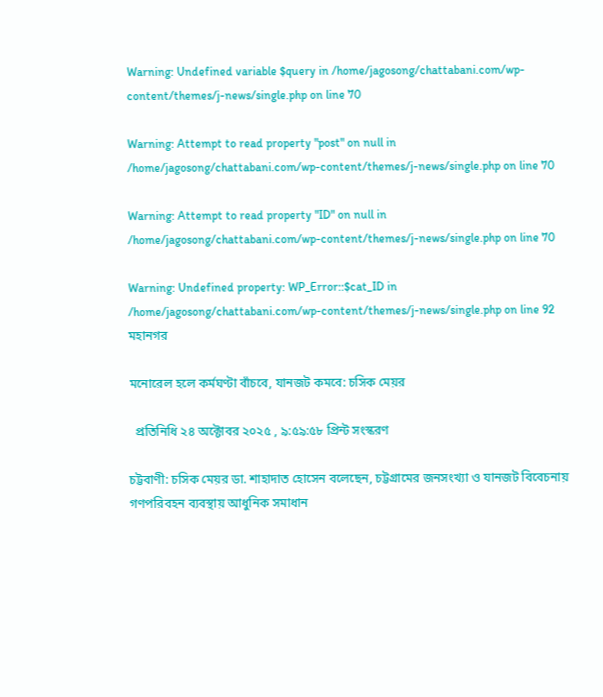Warning: Undefined variable $query in /home/jagosong/chattabani.com/wp-content/themes/j-news/single.php on line 70

Warning: Attempt to read property "post" on null in /home/jagosong/chattabani.com/wp-content/themes/j-news/single.php on line 70

Warning: Attempt to read property "ID" on null in /home/jagosong/chattabani.com/wp-content/themes/j-news/single.php on line 70

Warning: Undefined property: WP_Error::$cat_ID in /home/jagosong/chattabani.com/wp-content/themes/j-news/single.php on line 92
মহানগর

মনোরেল হলে কর্মঘণ্টা বাঁচবে, যানজট কমবে: চসিক মেয়র

  প্রতিনিধি ২৪ অক্টোবর ২০২৫ , ৯:৫৯:৫৮ প্রিন্ট সংস্করণ

চট্টবাণী: চসিক মেয়র ডা. শাহাদাত হোসেন বলেছেন, চট্টগ্রামের জনসংখ্যা ও যানজট বিবেচনায় গণপরিবহন ব্যবস্থায় আধুনিক সমাধান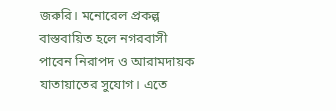জরুরি। মনোরেল প্রকল্প বাস্তবায়িত হলে নগরবাসী পাবেন নিরাপদ ও আরামদায়ক যাতায়াতের সুযোগ। এতে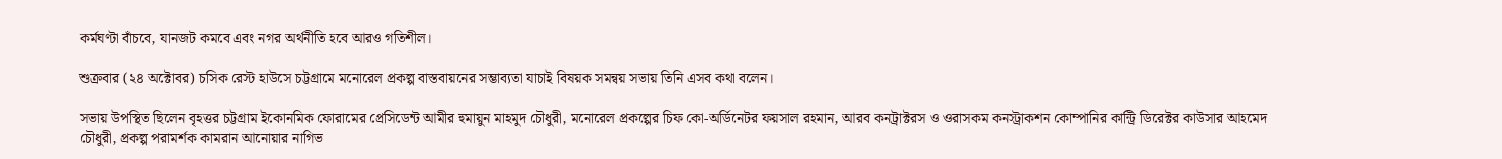কর্মঘণ্টা বাঁচবে, যানজট কমবে এবং নগর অর্থনীতি হবে আরও গতিশীল।

শুক্রবার (২৪ অক্টোবর) চসিক রেস্ট হাউসে চট্টগ্রামে মনোরেল প্রকল্প বাস্তবায়নের সম্ভাব্যতা যাচাই বিষয়ক সমন্বয় সভায় তিনি এসব কথা বলেন।

সভায় উপস্থিত ছিলেন বৃহত্তর চট্টগ্রাম ইকোনমিক ফোরামের প্রেসিডেন্ট আমীর হুমায়ুন মাহমুদ চৌধুরী, মনোরেল প্রকল্পের চিফ কো-অর্ডিনেটর ফয়সাল রহমান, আরব কনট্রাক্টরস ও ওরাসকম কনস্ট্রাকশন কোম্পানির কান্ট্রি ডিরেক্টর কাউসার আহমেদ চৌধুরী, প্রকল্প পরামর্শক কামরান আনোয়ার নাগিভ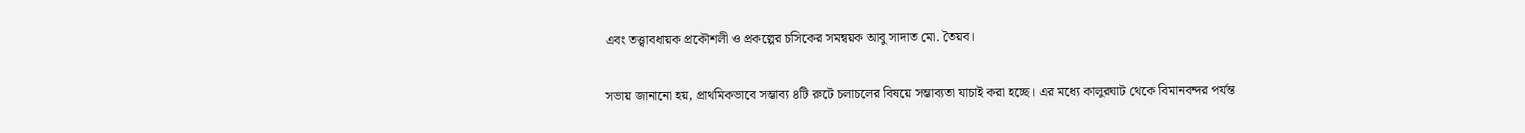এবং তত্ত্বাবধায়ক প্রকৌশলী ও প্রকল্পের চসিকের সমন্বয়ক আবু সাদাত মো. তৈয়ব।

সভায় জানানো হয়, প্রাথমিকভাবে সম্ভাব্য ৪টি রুটে চলাচলের বিষয়ে সম্ভাব্যতা যাচাই করা হচ্ছে। এর মধ্যে কালুরঘাট থেকে বিমানবন্দর পর্যন্ত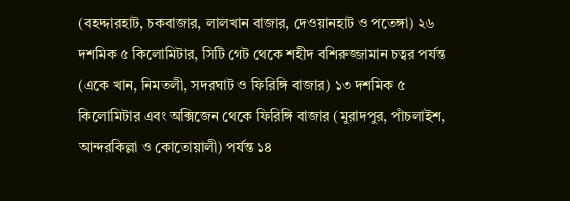(বহদ্দারহাট, চকবাজার, লালখান বাজার, দেওয়ানহাট ও পতেঙ্গা) ২৬ দশমিক ৫ কিলোমিটার, সিটি গেট থেকে শহীদ বশিরুজ্জামান চত্বর পর্যন্ত (একে খান, নিমতলী, সদরঘাট ও ফিরিঙ্গি বাজার) ১৩ দশমিক ৫ কিলোমিটার এবং অক্সিজেন থেকে ফিরিঙ্গি বাজার (মুরাদপুর, পাঁচলাইশ, আন্দরকিল্লা ও কোতোয়ালী) পর্যন্ত ১৪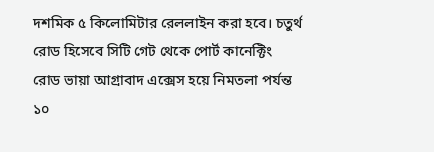দশমিক ৫ কিলোমিটার রেললাইন করা হবে। চতুর্থ রোড হিসেবে সিটি গেট থেকে পোর্ট কানেক্টিং রোড ভায়া আগ্রাবাদ এক্সেস হয়ে নিমতলা পর্যন্ত ১০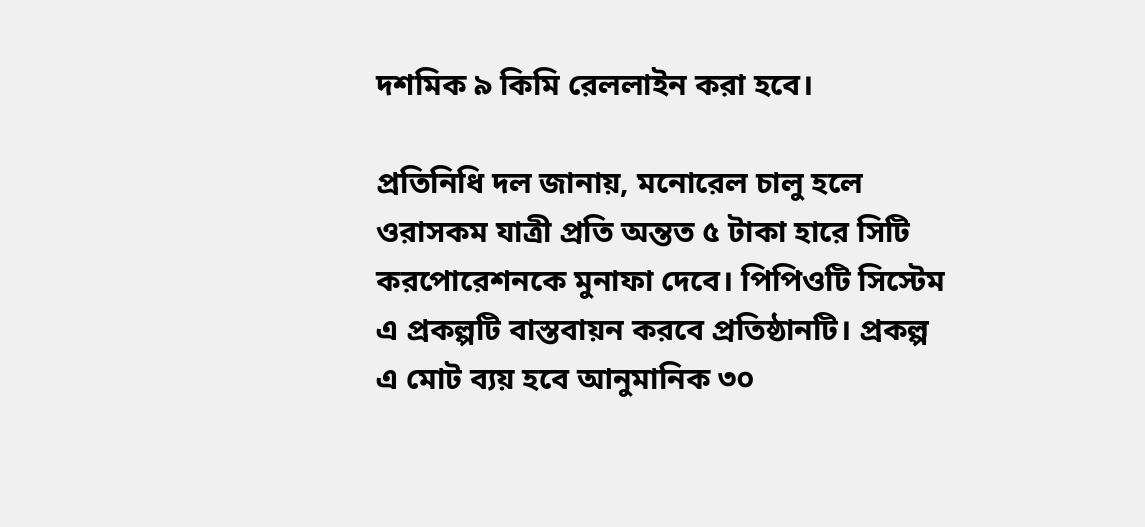দশমিক ৯ কিমি রেললাইন করা হবে।

প্রতিনিধি দল জানায়, মনোরেল চালু হলে ওরাসকম যাত্রী প্রতি অন্তত ৫ টাকা হারে সিটি করপোরেশনকে মুনাফা দেবে। পিপিওটি সিস্টেম এ প্রকল্পটি বাস্তবায়ন করবে প্রতিষ্ঠানটি। প্রকল্প এ মোট ব্যয় হবে আনুমানিক ৩০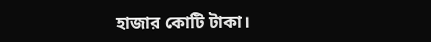হাজার কোটি টাকা।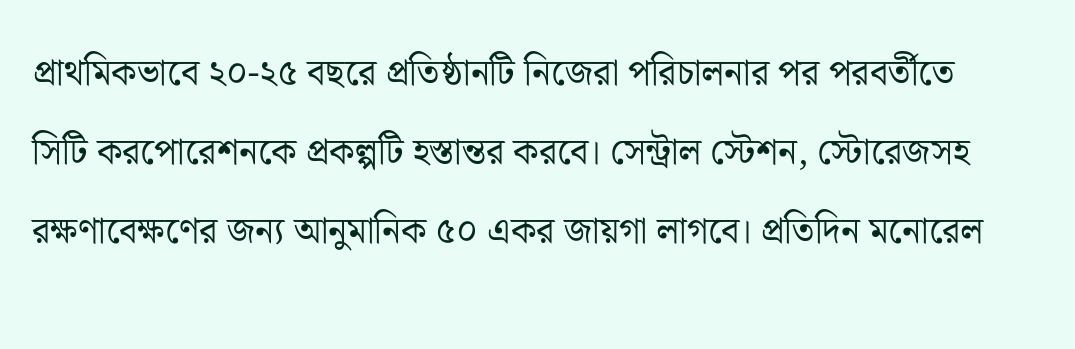প্রাথমিকভাবে ২০-২৫ বছরে প্রতিষ্ঠানটি নিজেরা পরিচালনার পর পরবর্তীতে সিটি করপোরেশনকে প্রকল্পটি হস্তান্তর করবে। সেন্ট্রাল স্টেশন, স্টোরেজসহ রক্ষণাবেক্ষণের জন্য আনুমানিক ৫০ একর জায়গা লাগবে। প্রতিদিন মনোরেল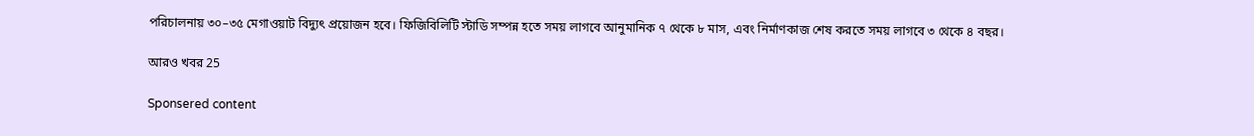পরিচালনায় ৩০–৩৫ মেগাওয়াট বিদ্যুৎ প্রয়োজন হবে। ফিজিবিলিটি স্টাডি সম্পন্ন হতে সময় লাগবে আনুমানিক ৭ থেকে ৮ মাস, এবং নির্মাণকাজ শেষ করতে সময় লাগবে ৩ থেকে ৪ বছর।

আরও খবর 25

Sponsered content